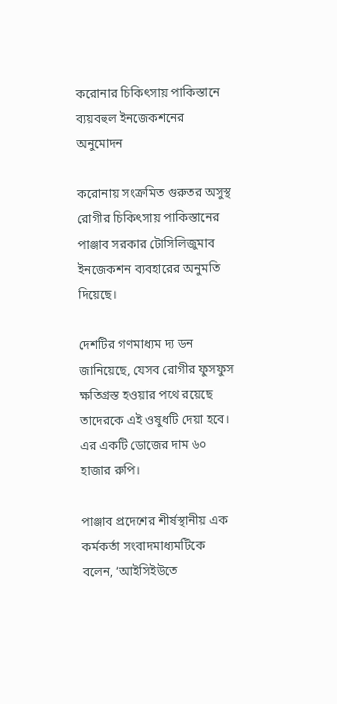করোনার চিকিৎসায় পাকিস্তানে ব্যয়বহুল ইনজেকশনের অনুমোদন

করোনায় সংক্রমিত গুরুতর অসুস্থ রোগীর চিকিৎসায় পাকিস্তানের পাঞ্জাব সরকার টোসিলিজুমাব ইনজেকশন ব্যবহারের অনুমতি দিয়েছে।

দেশটির গণমাধ্যম দ্য ডন জানিয়েছে, যেসব রোগীর ফুসফুস ক্ষতিগ্রস্ত হওয়ার পথে রয়েছে তাদেরকে এই ওষুধটি দেয়া হবে। এর একটি ডোজের দাম ৬০ হাজার রুপি।

পাঞ্জাব প্রদেশের শীর্ষস্থানীয় এক কর্মকর্তা সংবাদমাধ্যমটিকে বলেন, ‘আইসিইউতে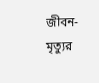জীবন-মৃত্যুর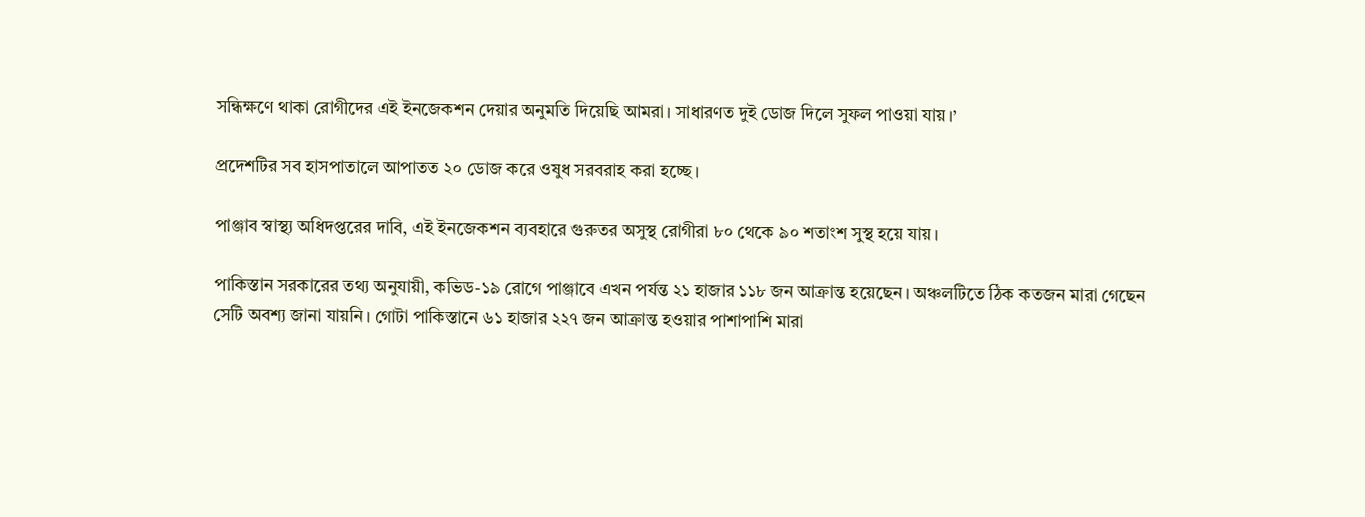সন্ধিক্ষণে থাকা রোগীদের এই ইনজেকশন দেয়ার অনুমতি দিয়েছি আমরা। সাধারণত দুই ডোজ দিলে সুফল পাওয়া যায়।’

প্রদেশটির সব হাসপাতালে আপাতত ২০ ডোজ করে ওষুধ সরবরাহ করা হচ্ছে।

পাঞ্জাব স্বাস্থ্য অধিদপ্তরের দাবি, এই ইনজেকশন ব্যবহারে গুরুতর অসুস্থ রোগীরা ৮০ থেকে ৯০ শতাংশ সুস্থ হয়ে যায়।

পাকিস্তান সরকারের তথ্য অনুযায়ী, কভিড-১৯ রোগে পাঞ্জাবে এখন পর্যন্ত ২১ হাজার ১১৮ জন আক্রান্ত হয়েছেন। অঞ্চলটিতে ঠিক কতজন মারা গেছেন সেটি অবশ্য জানা যায়নি। গোটা পাকিস্তানে ৬১ হাজার ২২৭ জন আক্রান্ত হওয়ার পাশাপাশি মারা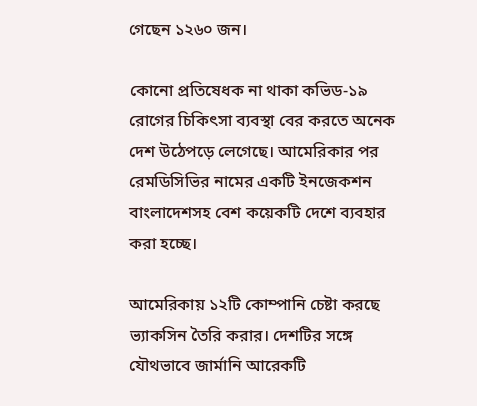গেছেন ১২৬০ জন।

কোনো প্রতিষেধক না থাকা কভিড-১৯ রোগের চিকিৎসা ব্যবস্থা বের করতে অনেক দেশ উঠেপড়ে লেগেছে। আমেরিকার পর রেমডিসিভির নামের একটি ইনজেকশন বাংলাদেশসহ বেশ কয়েকটি দেশে ব্যবহার করা হচ্ছে।

আমেরিকায় ১২টি কোম্পানি চেষ্টা করছে ভ্যাকসিন তৈরি করার। দেশটির সঙ্গে যৌথভাবে জার্মানি আরেকটি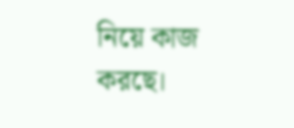নিয়ে কাজ করছে।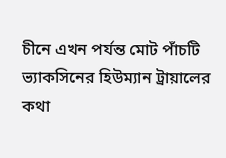চীনে এখন পর্যন্ত মোট পাঁচটি ভ্যাকসিনের হিউম্যান ট্রায়ালের কথা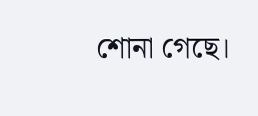শোনা গেছে।